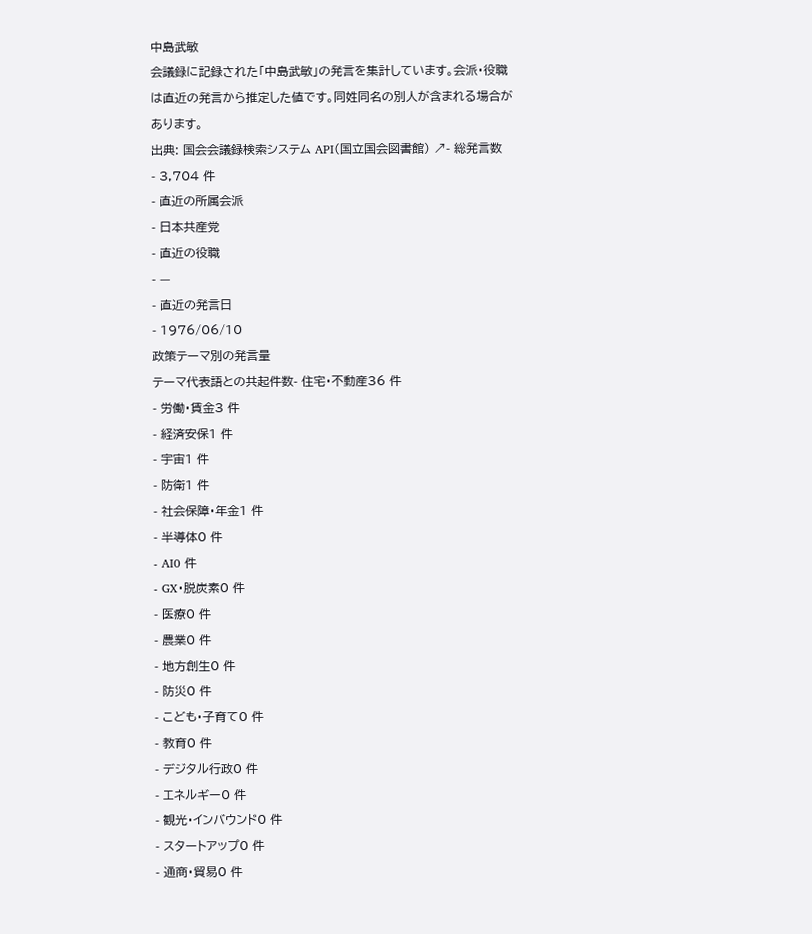中島武敏
会議録に記録された「中島武敏」の発言を集計しています。会派・役職は直近の発言から推定した値です。同姓同名の別人が含まれる場合があります。
出典: 国会会議録検索システム API(国立国会図書館) ↗- 総発言数
- 3,704 件
- 直近の所属会派
- 日本共産党
- 直近の役職
- —
- 直近の発言日
- 1976/06/10
政策テーマ別の発言量
テーマ代表語との共起件数- 住宅・不動産36 件
- 労働・賃金3 件
- 経済安保1 件
- 宇宙1 件
- 防衛1 件
- 社会保障・年金1 件
- 半導体0 件
- AI0 件
- GX・脱炭素0 件
- 医療0 件
- 農業0 件
- 地方創生0 件
- 防災0 件
- こども・子育て0 件
- 教育0 件
- デジタル行政0 件
- エネルギー0 件
- 観光・インバウンド0 件
- スタートアップ0 件
- 通商・貿易0 件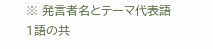※ 発言者名とテーマ代表語1語の共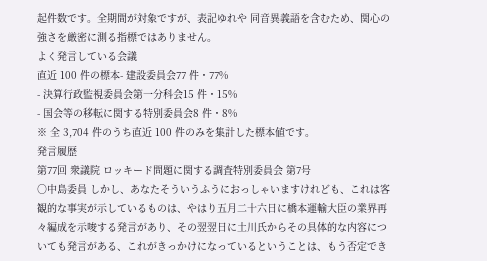起件数です。全期間が対象ですが、表記ゆれや 同音異義語を含むため、関心の強さを厳密に測る指標ではありません。
よく発言している会議
直近 100 件の標本- 建設委員会77 件・77%
- 決算行政監視委員会第一分科会15 件・15%
- 国会等の移転に関する特別委員会8 件・8%
※ 全 3,704 件のうち直近 100 件のみを集計した標本値です。
発言履歴
第77回 衆議院 ロッキード問題に関する調査特別委員会 第7号
○中島委員 しかし、あなたそういうふうにおっしゃいますけれども、これは客観的な事実が示しているものは、やはり五月二十六日に橋本運輸大臣の業界再々編成を示唆する発言があり、その翌翌日に土川氏からその具体的な内容についても発言がある、これがきっかけになっているということは、もう否定でき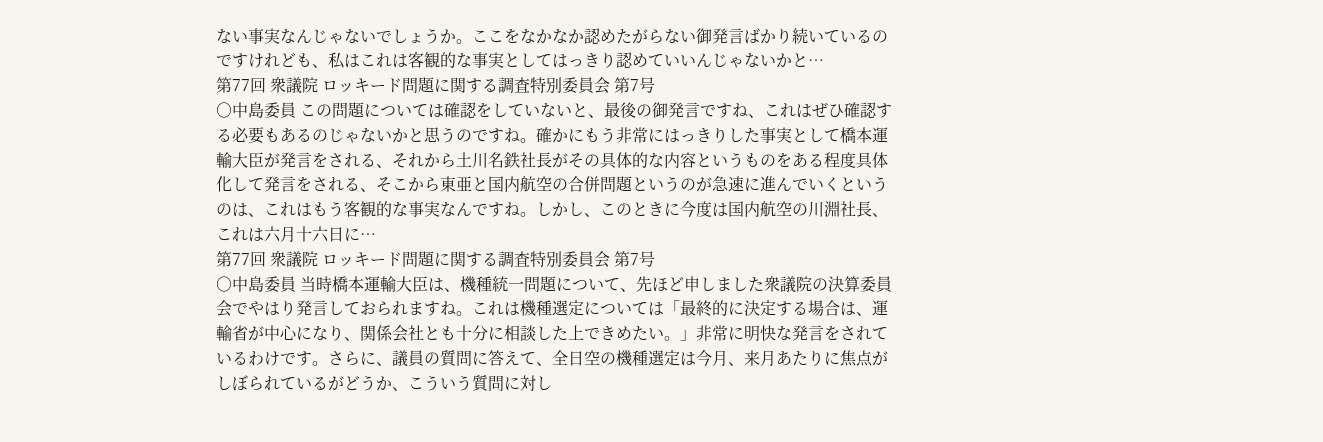ない事実なんじゃないでしょうか。ここをなかなか認めたがらない御発言ばかり続いているのですけれども、私はこれは客観的な事実としてはっきり認めていいんじゃないかと…
第77回 衆議院 ロッキード問題に関する調査特別委員会 第7号
○中島委員 この問題については確認をしていないと、最後の御発言ですね、これはぜひ確認する必要もあるのじゃないかと思うのですね。確かにもう非常にはっきりした事実として橋本運輸大臣が発言をされる、それから土川名鉄社長がその具体的な内容というものをある程度具体化して発言をされる、そこから東亜と国内航空の合併問題というのが急速に進んでいくというのは、これはもう客観的な事実なんですね。しかし、このときに今度は国内航空の川淵社長、これは六月十六日に…
第77回 衆議院 ロッキード問題に関する調査特別委員会 第7号
○中島委員 当時橋本運輸大臣は、機種統一問題について、先ほど申しました衆議院の決算委員会でやはり発言しておられますね。これは機種選定については「最終的に決定する場合は、運輸省が中心になり、関係会社とも十分に相談した上できめたい。」非常に明快な発言をされているわけです。さらに、議員の質問に答えて、全日空の機種選定は今月、来月あたりに焦点がしぼられているがどうか、こういう質問に対し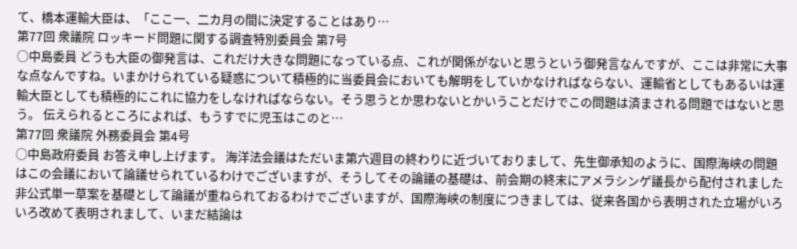て、橋本運輸大臣は、「ここ一、二カ月の間に決定することはあり…
第77回 衆議院 ロッキード問題に関する調査特別委員会 第7号
○中島委員 どうも大臣の御発言は、これだけ大きな問題になっている点、これが関係がないと思うという御発言なんですが、ここは非常に大事な点なんですね。いまかけられている疑惑について積極的に当委員会においても解明をしていかなければならない、運輸省としてもあるいは運輸大臣としても積極的にこれに協力をしなければならない。そう思うとか思わないとかいうことだけでこの問題は済まされる問題ではないと思う。 伝えられるところによれば、もうすでに児玉はこのと…
第77回 衆議院 外務委員会 第4号
○中島政府委員 お答え申し上げます。 海洋法会議はただいま第六週目の終わりに近づいておりまして、先生御承知のように、国際海峡の問題はこの会議において論議せられているわけでございますが、そうしてその論議の基礎は、前会期の終末にアメラシンゲ議長から配付されました非公式単一草案を基礎として論議が重ねられておるわけでございますが、国際海峡の制度につきましては、従来各国から表明された立場がいろいろ改めて表明されまして、いまだ結論は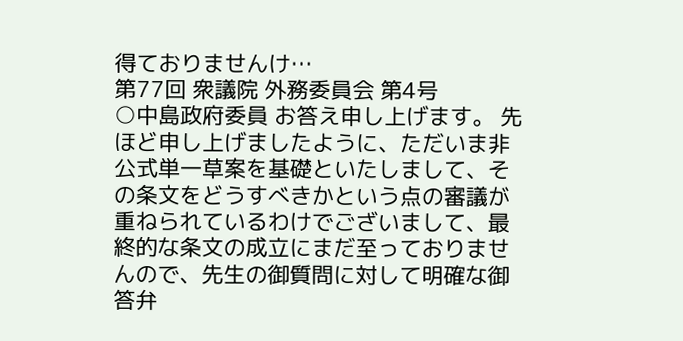得ておりませんけ…
第77回 衆議院 外務委員会 第4号
○中島政府委員 お答え申し上げます。 先ほど申し上げましたように、ただいま非公式単一草案を基礎といたしまして、その条文をどうすべきかという点の審議が重ねられているわけでございまして、最終的な条文の成立にまだ至っておりませんので、先生の御質問に対して明確な御答弁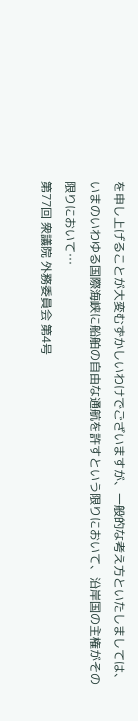を申し上げることが大変むずかしいわけでございますが、一般的な考え方といたしましては、いまのいわゆる国際海峡に船舶の自由な通航を許すという限りにおいて、沿岸国の主権がその限りにおいて…
第77回 衆議院 外務委員会 第4号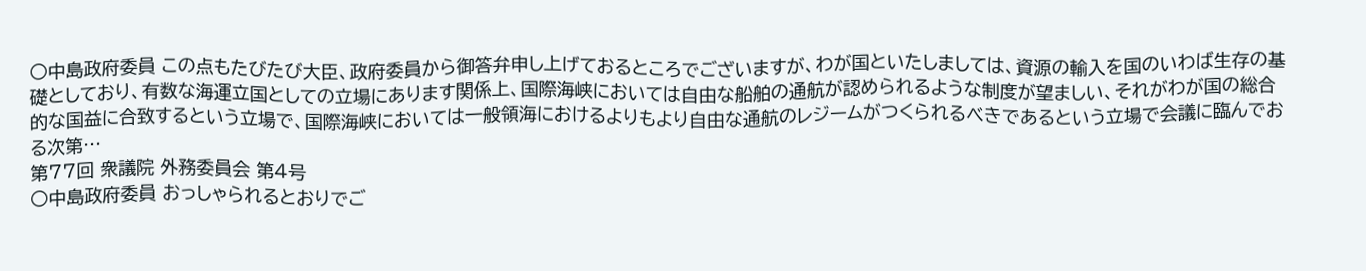○中島政府委員 この点もたびたび大臣、政府委員から御答弁申し上げておるところでございますが、わが国といたしましては、資源の輸入を国のいわば生存の基礎としており、有数な海運立国としての立場にあります関係上、国際海峡においては自由な船舶の通航が認められるような制度が望ましい、それがわが国の総合的な国益に合致するという立場で、国際海峡においては一般領海におけるよりもより自由な通航のレジームがつくられるべきであるという立場で会議に臨んでおる次第…
第77回 衆議院 外務委員会 第4号
○中島政府委員 おっしゃられるとおりでご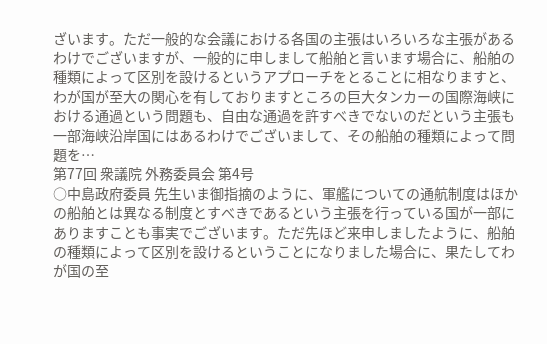ざいます。ただ一般的な会議における各国の主張はいろいろな主張があるわけでございますが、一般的に申しまして船舶と言います場合に、船舶の種類によって区別を設けるというアプローチをとることに相なりますと、わが国が至大の関心を有しておりますところの巨大タンカーの国際海峡における通過という問題も、自由な通過を許すべきでないのだという主張も一部海峡沿岸国にはあるわけでございまして、その船舶の種類によって問題を…
第77回 衆議院 外務委員会 第4号
○中島政府委員 先生いま御指摘のように、軍艦についての通航制度はほかの船舶とは異なる制度とすべきであるという主張を行っている国が一部にありますことも事実でございます。ただ先ほど来申しましたように、船舶の種類によって区別を設けるということになりました場合に、果たしてわが国の至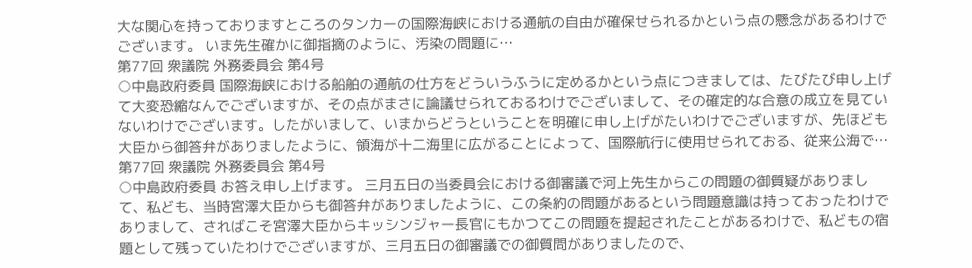大な関心を持っておりますところのタンカーの国際海峡における通航の自由が確保せられるかという点の懸念があるわけでございます。 いま先生確かに御指摘のように、汚染の問題に…
第77回 衆議院 外務委員会 第4号
○中島政府委員 国際海峡における船舶の通航の仕方をどういうふうに定めるかという点につきましては、たびたび申し上げて大変恐縮なんでございますが、その点がまさに論議せられておるわけでございまして、その確定的な合意の成立を見ていないわけでございます。したがいまして、いまからどうということを明確に申し上げがたいわけでございますが、先ほども大臣から御答弁がありましたように、領海が十二海里に広がることによって、国際航行に使用せられておる、従来公海で…
第77回 衆議院 外務委員会 第4号
○中島政府委員 お答え申し上げます。 三月五日の当委員会における御審議で河上先生からこの問題の御質疑がありまして、私ども、当時宮澤大臣からも御答弁がありましたように、この条約の問題があるという問題意識は持っておったわけでありまして、さればこそ宮澤大臣からキッシンジャー長官にもかつてこの問題を提起されたことがあるわけで、私どもの宿題として残っていたわけでございますが、三月五日の御審議での御質問がありましたので、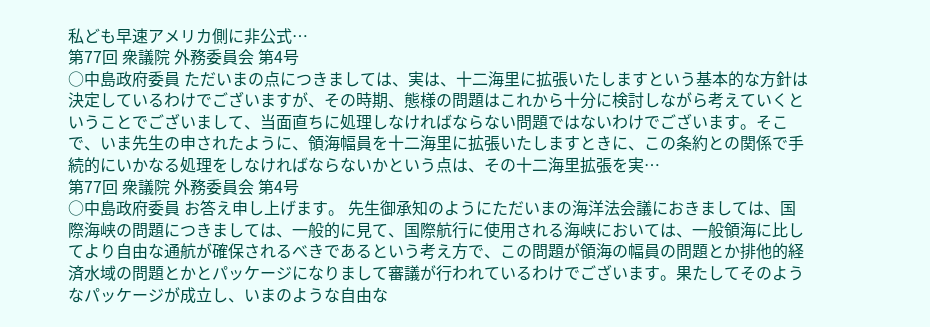私ども早速アメリカ側に非公式…
第77回 衆議院 外務委員会 第4号
○中島政府委員 ただいまの点につきましては、実は、十二海里に拡張いたしますという基本的な方針は決定しているわけでございますが、その時期、態様の問題はこれから十分に検討しながら考えていくということでございまして、当面直ちに処理しなければならない問題ではないわけでございます。そこで、いま先生の申されたように、領海幅員を十二海里に拡張いたしますときに、この条約との関係で手続的にいかなる処理をしなければならないかという点は、その十二海里拡張を実…
第77回 衆議院 外務委員会 第4号
○中島政府委員 お答え申し上げます。 先生御承知のようにただいまの海洋法会議におきましては、国際海峡の問題につきましては、一般的に見て、国際航行に使用される海峡においては、一般領海に比してより自由な通航が確保されるべきであるという考え方で、この問題が領海の幅員の問題とか排他的経済水域の問題とかとパッケージになりまして審議が行われているわけでございます。果たしてそのようなパッケージが成立し、いまのような自由な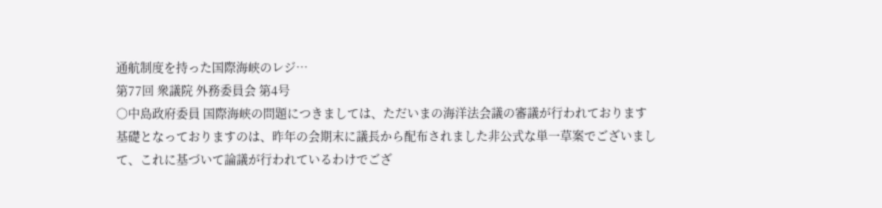通航制度を持った国際海峡のレジ…
第77回 衆議院 外務委員会 第4号
○中島政府委員 国際海峡の問題につきましては、ただいまの海洋法会議の審議が行われております基礎となっておりますのは、昨年の会期末に議長から配布されました非公式な単一草案でございまして、これに基づいて論議が行われているわけでござ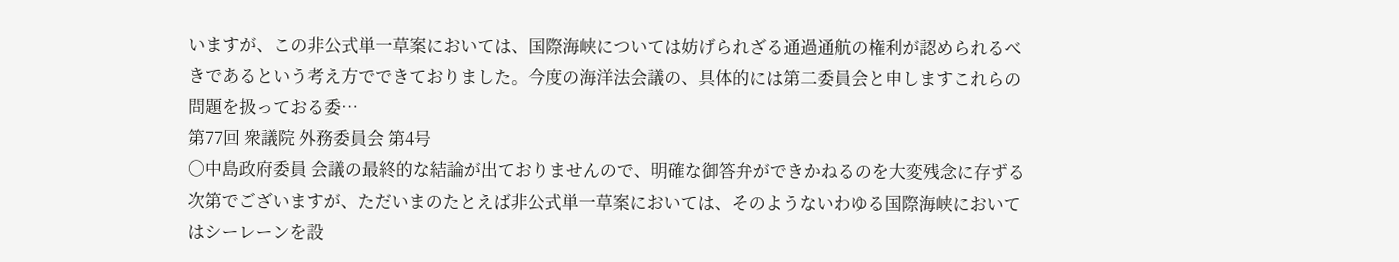いますが、この非公式単一草案においては、国際海峡については妨げられざる通過通航の権利が認められるべきであるという考え方でできておりました。今度の海洋法会議の、具体的には第二委員会と申しますこれらの問題を扱っておる委…
第77回 衆議院 外務委員会 第4号
○中島政府委員 会議の最終的な結論が出ておりませんので、明確な御答弁ができかねるのを大変残念に存ずる次第でございますが、ただいまのたとえば非公式単一草案においては、そのようないわゆる国際海峡においてはシーレーンを設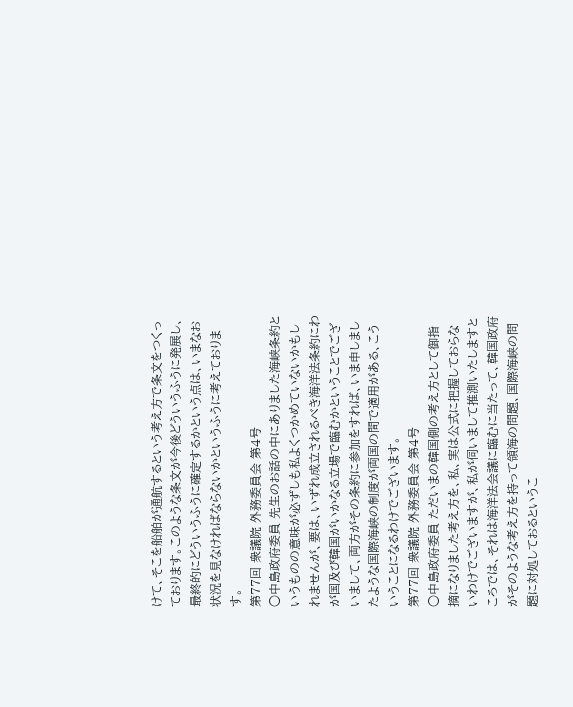けて、そこを船舶が通航するという考え方で条文をつくっております。このような条文が今後どういうふうに発展し、最終的にどういうふうに確定するかという点は、いまなお状況を見なければならないかというふうに考えております。
第77回 衆議院 外務委員会 第4号
○中島政府委員 先生のお話の中にありました海峡条約というものの意味が必ずしも私よくつかめていないかもしれませんが、要は、いずれ成立されるべき海洋法条約にわが国及び韓国がいかなる立場で臨むかということでございまして、両方がその条約に参加をすれば、いま申しましたような国際海峡の制度が両国の間で適用がある、こういうことになるわけでございます。
第77回 衆議院 外務委員会 第4号
○中島政府委員 ただいまの韓国側の考え方として御指摘になりました考え方を、私、実は公式に把握しておらないわけでございますが、私が伺いまして推測いたしますところでは、それは海洋法会議に臨むに当たって、韓国政府がそのような考え方を持って領海の問題、国際海峡の問題に対処しておるというこ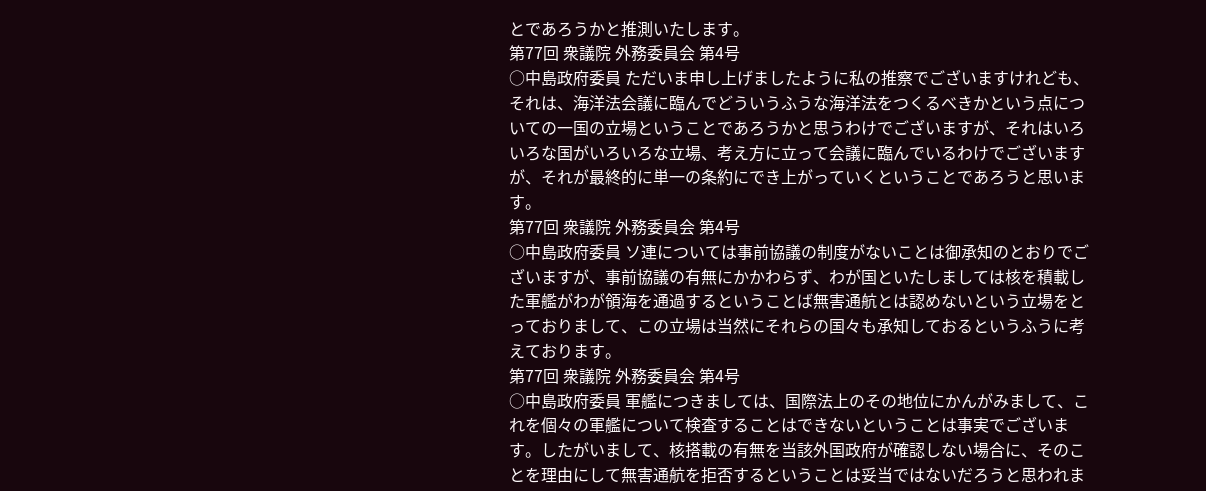とであろうかと推測いたします。
第77回 衆議院 外務委員会 第4号
○中島政府委員 ただいま申し上げましたように私の推察でございますけれども、それは、海洋法会議に臨んでどういうふうな海洋法をつくるべきかという点についての一国の立場ということであろうかと思うわけでございますが、それはいろいろな国がいろいろな立場、考え方に立って会議に臨んでいるわけでございますが、それが最終的に単一の条約にでき上がっていくということであろうと思います。
第77回 衆議院 外務委員会 第4号
○中島政府委員 ソ連については事前協議の制度がないことは御承知のとおりでございますが、事前協議の有無にかかわらず、わが国といたしましては核を積載した軍艦がわが領海を通過するということば無害通航とは認めないという立場をとっておりまして、この立場は当然にそれらの国々も承知しておるというふうに考えております。
第77回 衆議院 外務委員会 第4号
○中島政府委員 軍艦につきましては、国際法上のその地位にかんがみまして、これを個々の軍艦について検査することはできないということは事実でございます。したがいまして、核搭載の有無を当該外国政府が確認しない場合に、そのことを理由にして無害通航を拒否するということは妥当ではないだろうと思われま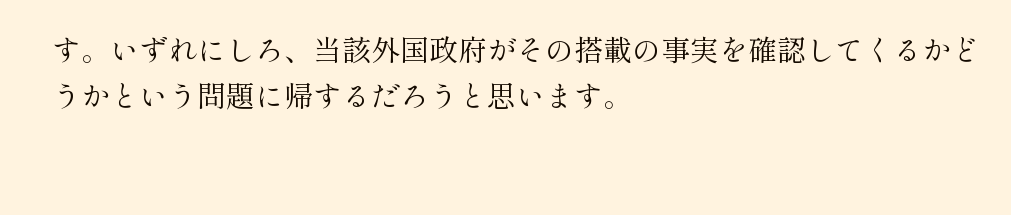す。いずれにしろ、当該外国政府がその搭載の事実を確認してくるかどうかという問題に帰するだろうと思います。